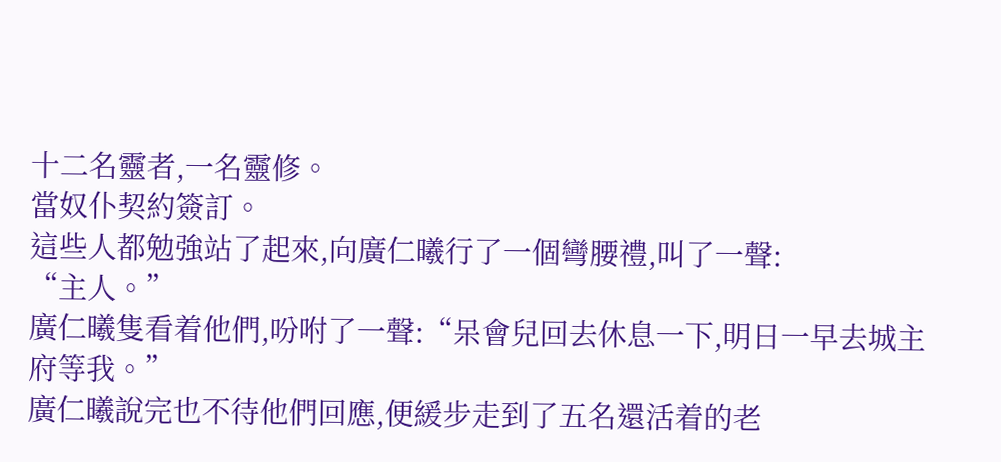十二名靈者,一名靈修。
當奴仆契約簽訂。
這些人都勉強站了起來,向廣仁曦行了一個彎腰禮,叫了一聲:
“主人。”
廣仁曦隻看着他們,吩咐了一聲:“呆會兒回去休息一下,明日一早去城主府等我。”
廣仁曦說完也不待他們回應,便緩步走到了五名還活着的老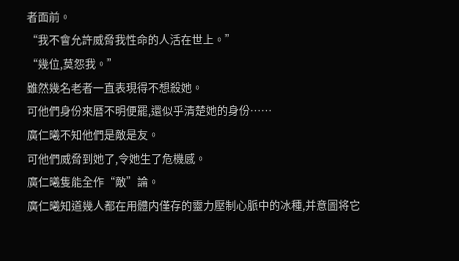者面前。
“我不會允許威脅我性命的人活在世上。”
“幾位,莫怨我。”
雖然幾名老者一直表現得不想殺她。
可他們身份來曆不明便罷,還似乎清楚她的身份……
廣仁曦不知他們是敵是友。
可他們威脅到她了,令她生了危機感。
廣仁曦隻能全作“敵”論。
廣仁曦知道幾人都在用體内僅存的靈力壓制心脈中的冰種,并意圖将它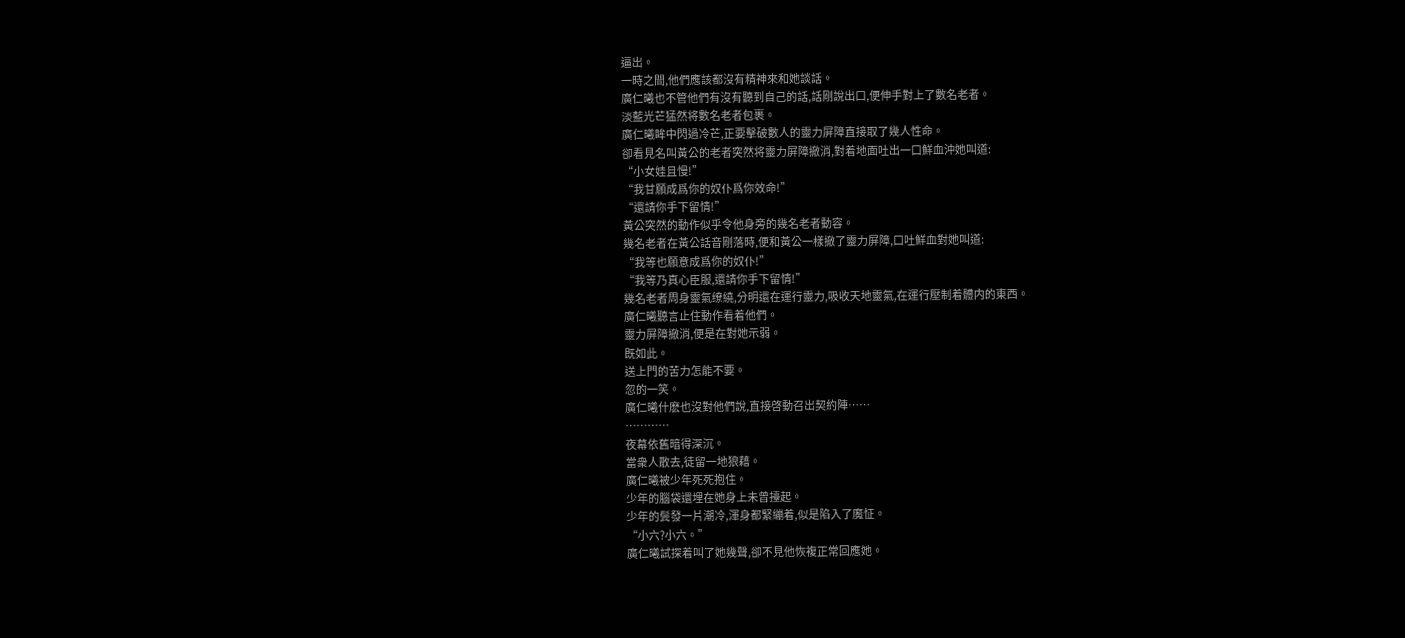逼岀。
一時之間,他們應該都沒有精神來和她談話。
廣仁曦也不管他們有沒有聽到自己的話,話剛說出口,便伸手對上了數名老者。
淡藍光芒猛然将數名老者包裹。
廣仁曦眸中閃過冷芒,正要擊破數人的靈力屏障直接取了幾人性命。
卻看見名叫黃公的老者突然将靈力屏障撤消,對着地面吐出一口鮮血沖她叫道:
“小女娃且慢!”
“我甘願成爲你的奴仆爲你效命!”
“還請你手下留情!”
黃公突然的動作似乎令他身旁的幾名老者動容。
幾名老者在黃公話音剛落時,便和黃公一樣撤了靈力屏障,口吐鮮血對她叫道:
“我等也願意成爲你的奴仆!”
“我等乃真心臣服,還請你手下留情!”
幾名老者周身靈氣缭繞,分明還在運行靈力,吸收天地靈氣,在運行壓制着體内的東西。
廣仁曦聽言止住動作看着他們。
靈力屏障撤消,便是在對她示弱。
既如此。
送上門的苦力怎能不要。
忽的一笑。
廣仁曦什麽也沒對他們說,直接啓動召岀契約陣……
…………
夜幕依舊暗得深沉。
當衆人散去,徒留一地狼藉。
廣仁曦被少年死死抱住。
少年的腦袋還埋在她身上未曾擡起。
少年的鬓發一片潮冷,渾身都緊繃着,似是陷入了魔怔。
“小六?小六。”
廣仁曦試探着叫了她幾聲,卻不見他恢複正常回應她。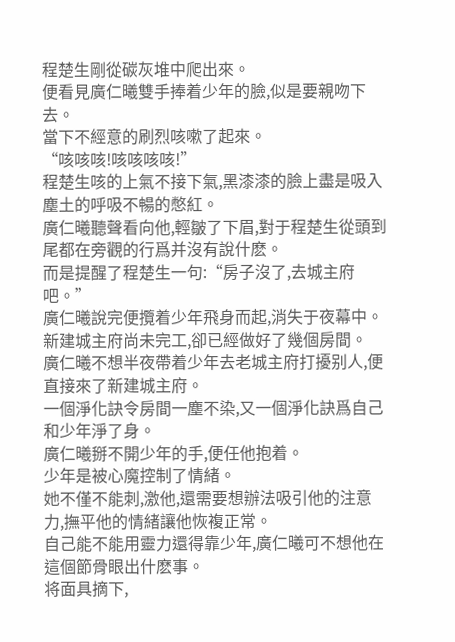程楚生剛從碳灰堆中爬出來。
便看見廣仁曦雙手捧着少年的臉,似是要親吻下去。
當下不經意的刷烈咳嗽了起來。
“咳咳咳!咳咳咳咳!”
程楚生咳的上氣不接下氣,黑漆漆的臉上盡是吸入塵土的呼吸不暢的憋紅。
廣仁曦聽聲看向他,輕皺了下眉,對于程楚生從頭到尾都在旁觀的行爲并沒有說什麽。
而是提醒了程楚生一句:“房子沒了,去城主府吧。”
廣仁曦說完便攬着少年飛身而起,消失于夜幕中。
新建城主府尚未完工,卻已經做好了幾個房間。
廣仁曦不想半夜帶着少年去老城主府打擾别人,便直接來了新建城主府。
一個淨化訣令房間一塵不染,又一個淨化訣爲自己和少年淨了身。
廣仁曦掰不開少年的手,便任他抱着。
少年是被心魔控制了情緒。
她不僅不能刺,激他,還需要想辦法吸引他的注意力,撫平他的情緒讓他恢複正常。
自己能不能用靈力還得靠少年,廣仁曦可不想他在這個節骨眼出什麽事。
将面具摘下,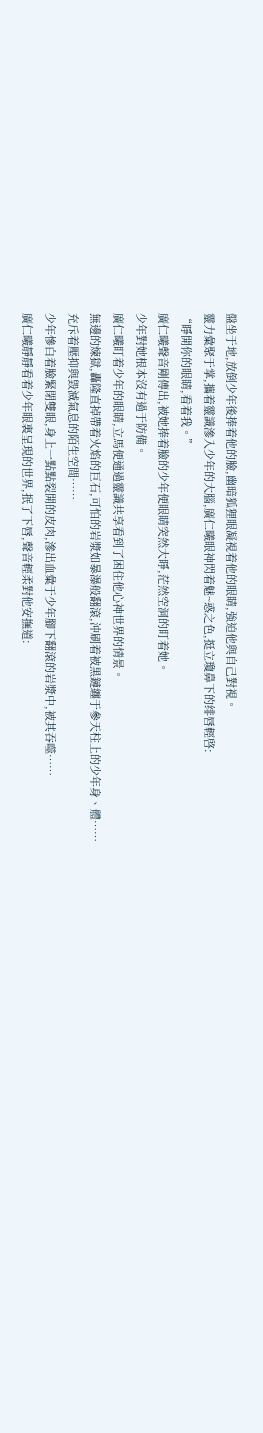盤坐于地,放倒少年後捧着他的臉,幽暗狐狸眼凝視着他的眼睛,強迫他與自己對視。
靈力彙聚于掌,攜着靈識滲入少年的大腦,廣仁曦眼神閃着魅~惑之色,挺立瓊鼻下的绯唇輕啓:
“睜開你的眼睛,看着我。”
廣仁曦聲音剛傳出,被她捧着臉的少年便眼睛突然大睜,茫然空洞的盯着她。
少年對她根本沒有過于防備。
廣仁曦盯着少年的眼睛,立馬便通過靈識共享看到了困住他心神世界的情景。
無邊的煉獄,轟隆直掉帶着火焰的巨石,可怕的岩漿如暴瀑般翻滾,沖刷着被黑鏈纏于參天柱上的少年身、體……
充斥着壓抑與毀滅氣息的陌生空間……
少年慘白着臉緊閉雙眼,身上一點點裂開的皮肉,滲出血彙于少年腳下翻滾的岩漿中,被其吞噬……
廣仁曦靜靜看着少年眼裏呈現的世界,抿了下唇,聲音輕柔對他安撫道: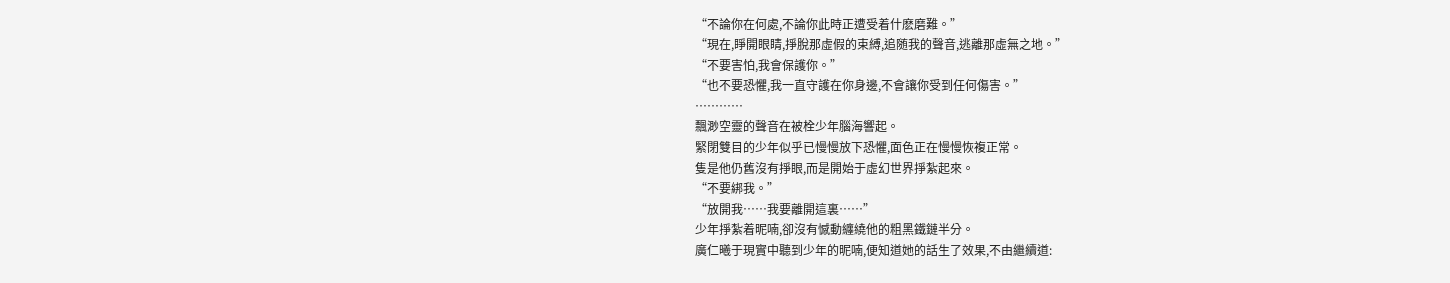“不論你在何處,不論你此時正遭受着什麽磨難。”
“現在,睜開眼睛,掙脫那虛假的束縛,追随我的聲音,逃離那虛無之地。”
“不要害怕,我會保護你。”
“也不要恐懼,我一直守護在你身邊,不會讓你受到任何傷害。”
…………
飄渺空靈的聲音在被栓少年腦海響起。
緊閉雙目的少年似乎已慢慢放下恐懼,面色正在慢慢恢複正常。
隻是他仍舊沒有掙眼,而是開始于虛幻世界掙紮起來。
“不要綁我。”
“放開我……我要離開這裏……”
少年掙紮着昵喃,卻沒有憾動纏繞他的粗黑鐵鏈半分。
廣仁曦于現實中聽到少年的昵喃,便知道她的話生了效果,不由繼續道: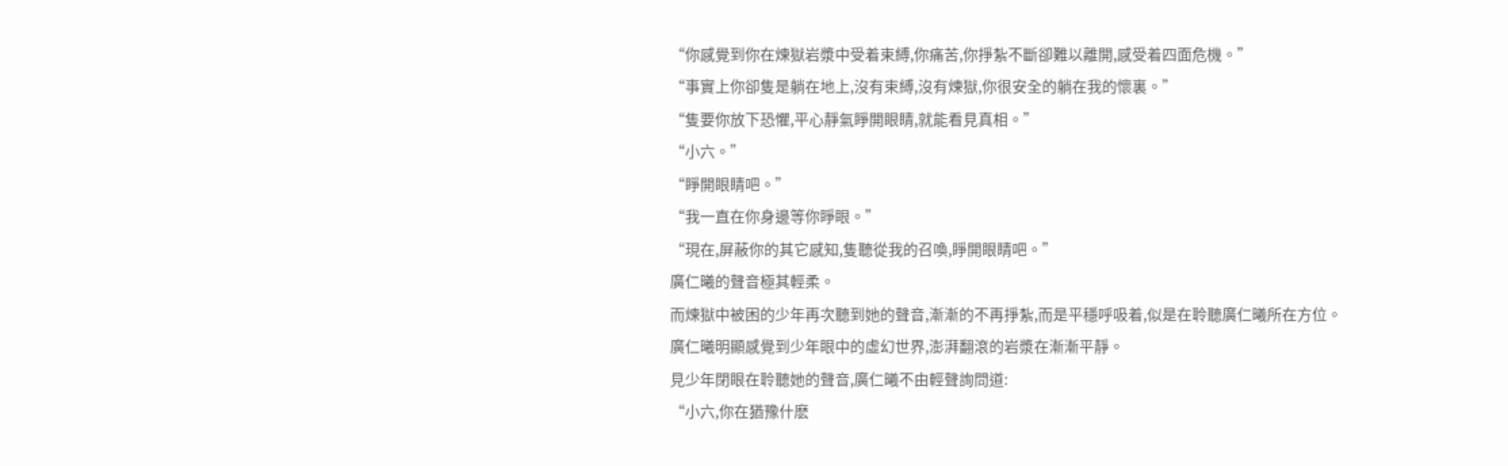“你感覺到你在煉獄岩漿中受着束縛,你痛苦,你掙紮不斷卻難以離開,感受着四面危機。”
“事實上你卻隻是躺在地上,沒有束縛,沒有煉獄,你很安全的躺在我的懷裏。”
“隻要你放下恐懼,平心靜氣睜開眼睛,就能看見真相。”
“小六。”
“睜開眼睛吧。”
“我一直在你身邊等你睜眼。”
“現在,屏蔽你的其它感知,隻聽從我的召喚,睜開眼睛吧。”
廣仁曦的聲音極其輕柔。
而煉獄中被困的少年再次聽到她的聲音,漸漸的不再掙紮,而是平穩呼吸着,似是在聆聽廣仁曦所在方位。
廣仁曦明顯感覺到少年眼中的虛幻世界,澎湃翻滾的岩漿在漸漸平靜。
見少年閉眼在聆聽她的聲音,廣仁曦不由輕聲詢問道:
“小六,你在猶豫什麽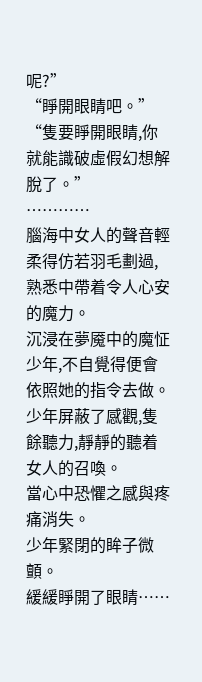呢?”
“睜開眼睛吧。”
“隻要睜開眼睛,你就能識破虛假幻想解脫了。”
…………
腦海中女人的聲音輕柔得仿若羽毛劃過,熟悉中帶着令人心安的魔力。
沉浸在夢魇中的魔怔少年,不自覺得便會依照她的指令去做。
少年屏蔽了感觀,隻餘聽力,靜靜的聽着女人的召喚。
當心中恐懼之感與疼痛消失。
少年緊閉的眸子微顫。
緩緩睜開了眼睛……